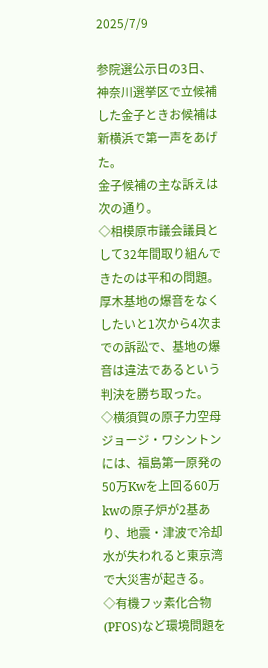2025/7/9

参院選公示日の3日、神奈川選挙区で立候補した金子ときお候補は新横浜で第一声をあげた。
金子候補の主な訴えは次の通り。
◇相模原市議会議員として32年間取り組んできたのは平和の問題。厚木基地の爆音をなくしたいと1次から4次までの訴訟で、基地の爆音は違法であるという判決を勝ち取った。
◇横須賀の原子力空母ジョージ・ワシントンには、福島第一原発の50万Kwを上回る60万kwの原子炉が2基あり、地震・津波で冷却水が失われると東京湾で大災害が起きる。
◇有機フッ素化合物(PFOS)など環境問題を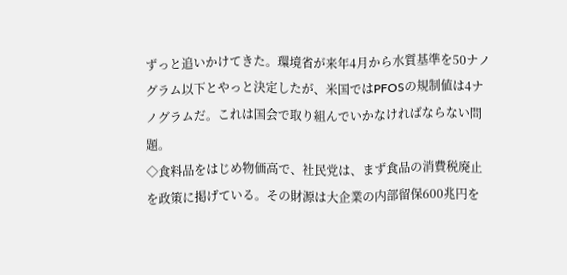ずっと追いかけてきた。環境省が来年4月から水質基準を50ナノグラム以下とやっと決定したが、米国ではPFOSの規制値は4ナノグラムだ。これは国会で取り組んでいかなければならない問題。
◇食料品をはじめ物価高で、社民党は、まず食品の消費税廃止を政策に掲げている。その財源は大企業の内部留保600兆円を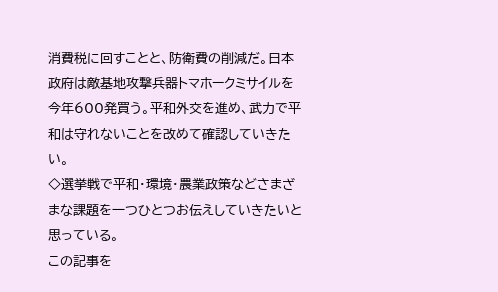消費税に回すことと、防衛費の削減だ。日本政府は敵基地攻撃兵器トマホークミサイルを今年600発買う。平和外交を進め、武力で平和は守れないことを改めて確認していきたい。
◇選挙戦で平和・環境・農業政策などさまざまな課題を一つひとつお伝えしていきたいと思っている。
この記事を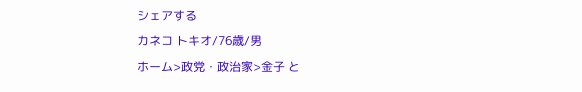シェアする
カネコ トキオ/76歳/男
ホーム>政党・政治家>金子 と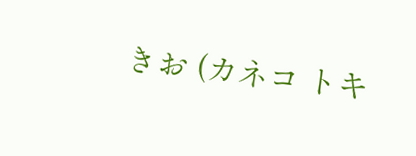きお (カネコ トキ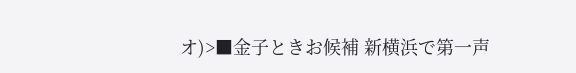オ)>■金子ときお候補 新横浜で第一声